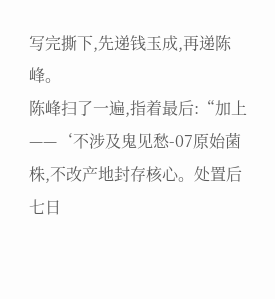写完撕下,先递钱玉成,再递陈峰。
陈峰扫了一遍,指着最后:“加上——‘不涉及鬼见愁-07原始菌株,不改产地封存核心。处置后七日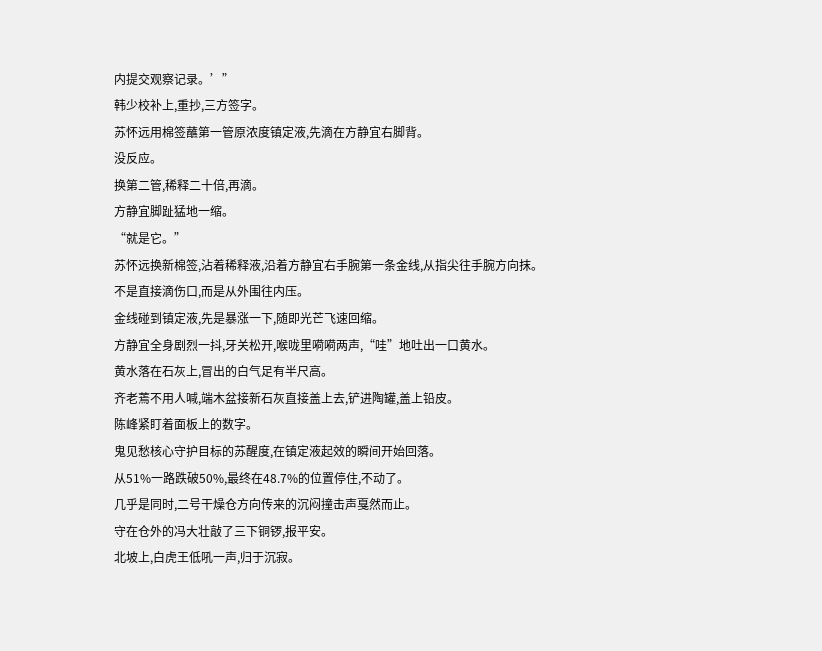内提交观察记录。’”
韩少校补上,重抄,三方签字。
苏怀远用棉签蘸第一管原浓度镇定液,先滴在方静宜右脚背。
没反应。
换第二管,稀释二十倍,再滴。
方静宜脚趾猛地一缩。
“就是它。”
苏怀远换新棉签,沾着稀释液,沿着方静宜右手腕第一条金线,从指尖往手腕方向抹。
不是直接滴伤口,而是从外围往内压。
金线碰到镇定液,先是暴涨一下,随即光芒飞速回缩。
方静宜全身剧烈一抖,牙关松开,喉咙里嗬嗬两声,“哇”地吐出一口黄水。
黄水落在石灰上,冒出的白气足有半尺高。
齐老蔫不用人喊,端木盆接新石灰直接盖上去,铲进陶罐,盖上铅皮。
陈峰紧盯着面板上的数字。
鬼见愁核心守护目标的苏醒度,在镇定液起效的瞬间开始回落。
从51%一路跌破50%,最终在48.7%的位置停住,不动了。
几乎是同时,二号干燥仓方向传来的沉闷撞击声戛然而止。
守在仓外的冯大壮敲了三下铜锣,报平安。
北坡上,白虎王低吼一声,归于沉寂。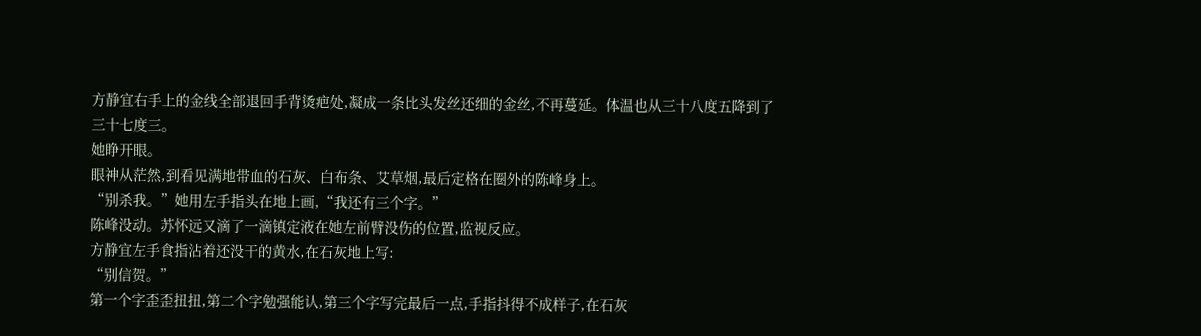方静宜右手上的金线全部退回手背烫疤处,凝成一条比头发丝还细的金丝,不再蔓延。体温也从三十八度五降到了三十七度三。
她睁开眼。
眼神从茫然,到看见满地带血的石灰、白布条、艾草烟,最后定格在圈外的陈峰身上。
“别杀我。”她用左手指头在地上画,“我还有三个字。”
陈峰没动。苏怀远又滴了一滴镇定液在她左前臂没伤的位置,监视反应。
方静宜左手食指沾着还没干的黄水,在石灰地上写:
“别信贺。”
第一个字歪歪扭扭,第二个字勉强能认,第三个字写完最后一点,手指抖得不成样子,在石灰